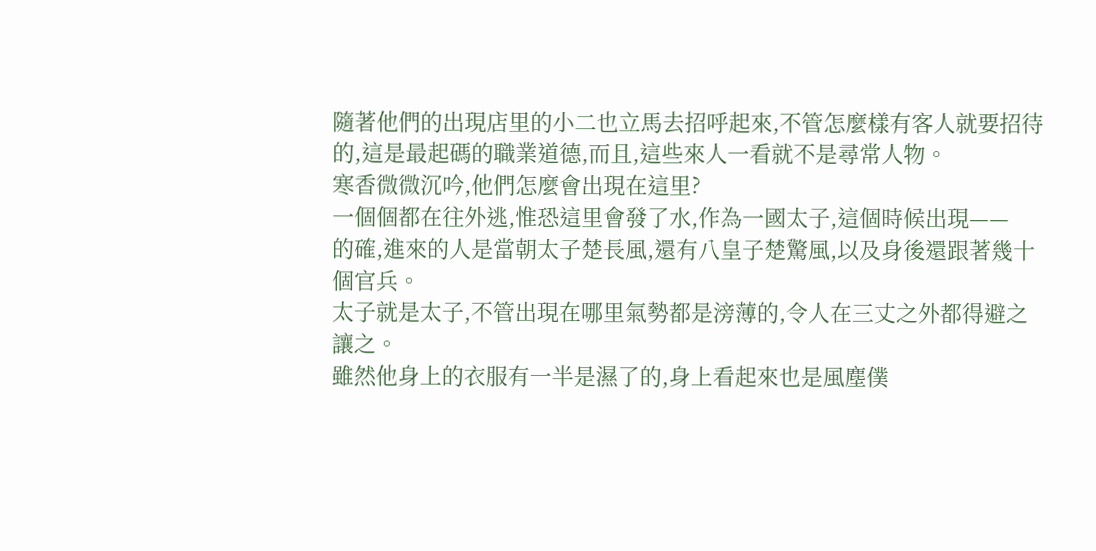隨著他們的出現店里的小二也立馬去招呼起來,不管怎麼樣有客人就要招待的,這是最起碼的職業道德,而且,這些來人一看就不是尋常人物。
寒香微微沉吟,他們怎麼會出現在這里?
一個個都在往外逃,惟恐這里會發了水,作為一國太子,這個時候出現——
的確,進來的人是當朝太子楚長風,還有八皇子楚驚風,以及身後還跟著幾十個官兵。
太子就是太子,不管出現在哪里氣勢都是滂薄的,令人在三丈之外都得避之讓之。
雖然他身上的衣服有一半是濕了的,身上看起來也是風塵僕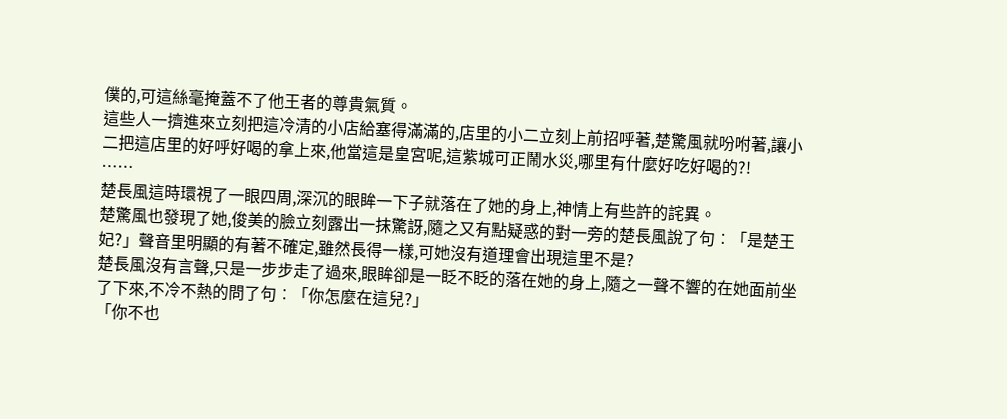僕的,可這絲毫掩蓋不了他王者的尊貴氣質。
這些人一擠進來立刻把這冷清的小店給塞得滿滿的,店里的小二立刻上前招呼著,楚驚風就吩咐著,讓小二把這店里的好呼好喝的拿上來,他當這是皇宮呢,這紫城可正鬧水災,哪里有什麼好吃好喝的?!
……
楚長風這時環視了一眼四周,深沉的眼眸一下子就落在了她的身上,神情上有些許的詫異。
楚驚風也發現了她,俊美的臉立刻露出一抹驚訝,隨之又有點疑惑的對一旁的楚長風說了句︰「是楚王妃?」聲音里明顯的有著不確定,雖然長得一樣,可她沒有道理會出現這里不是?
楚長風沒有言聲,只是一步步走了過來,眼眸卻是一眨不眨的落在她的身上,隨之一聲不響的在她面前坐了下來,不冷不熱的問了句︰「你怎麼在這兒?」
「你不也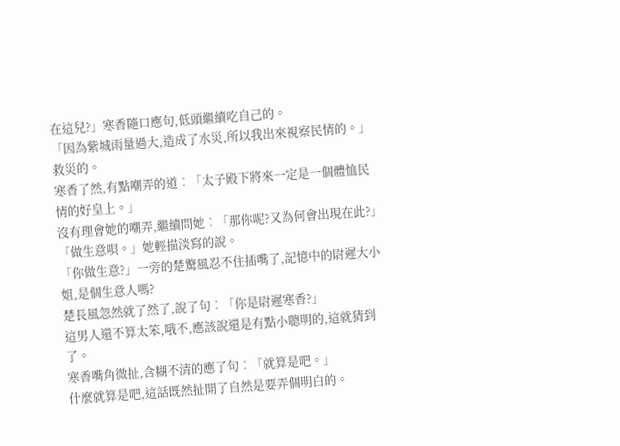在這兒?」寒香隨口應句,低頭繼續吃自己的。
「因為紫城雨量過大,造成了水災,所以我出來視察民情的。」救災的。
寒香了然,有點嘲弄的道︰「太子殿下將來一定是一個體恤民情的好皇上。」
沒有理會她的嘲弄,繼續問她︰「那你呢?又為何會出現在此?」
「做生意唄。」她輕描淡寫的說。
「你做生意?」一旁的楚驚風忍不住插嘴了,記憶中的尉遲大小姐,是個生意人嗎?
楚長風忽然就了然了,說了句︰「你是尉遲寒香?」
這男人還不算太笨,哦不,應該說還是有點小聰明的,這就猜到了。
寒香嘴角微扯,含糊不清的應了句︰「就算是吧。」
什麼就算是吧,這話既然扯開了自然是要弄個明白的。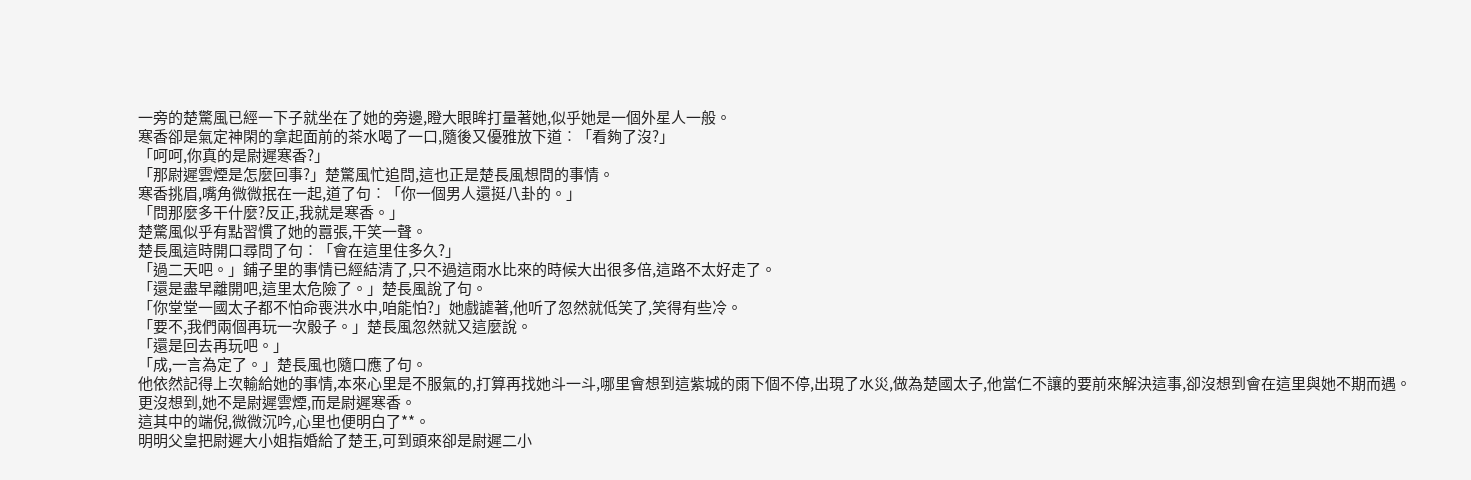一旁的楚驚風已經一下子就坐在了她的旁邊,瞪大眼眸打量著她,似乎她是一個外星人一般。
寒香卻是氣定神閑的拿起面前的茶水喝了一口,隨後又優雅放下道︰「看夠了沒?」
「呵呵,你真的是尉遲寒香?」
「那尉遲雲煙是怎麼回事?」楚驚風忙追問,這也正是楚長風想問的事情。
寒香挑眉,嘴角微微抿在一起,道了句︰「你一個男人還挺八卦的。」
「問那麼多干什麼?反正,我就是寒香。」
楚驚風似乎有點習慣了她的囂張,干笑一聲。
楚長風這時開口尋問了句︰「會在這里住多久?」
「過二天吧。」鋪子里的事情已經結清了,只不過這雨水比來的時候大出很多倍,這路不太好走了。
「還是盡早離開吧,這里太危險了。」楚長風說了句。
「你堂堂一國太子都不怕命喪洪水中,咱能怕?」她戲謔著,他听了忽然就低笑了,笑得有些冷。
「要不,我們兩個再玩一次骰子。」楚長風忽然就又這麼說。
「還是回去再玩吧。」
「成,一言為定了。」楚長風也隨口應了句。
他依然記得上次輸給她的事情,本來心里是不服氣的,打算再找她斗一斗,哪里會想到這紫城的雨下個不停,出現了水災,做為楚國太子,他當仁不讓的要前來解決這事,卻沒想到會在這里與她不期而遇。
更沒想到,她不是尉遲雲煙,而是尉遲寒香。
這其中的端倪,微微沉吟,心里也便明白了**。
明明父皇把尉遲大小姐指婚給了楚王,可到頭來卻是尉遲二小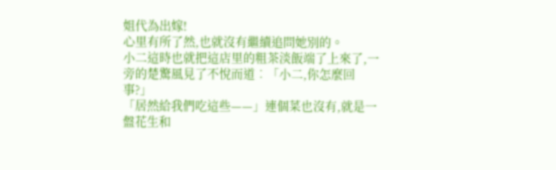姐代為出嫁!
心里有所了然,也就沒有繼續追問她別的。
小二這時也就把這店里的粗茶淡飯端了上來了,一旁的楚驚風見了不悅而道︰「小二,你怎麼回事?」
「居然給我們吃這些——」連個菜也沒有,就是一盤花生和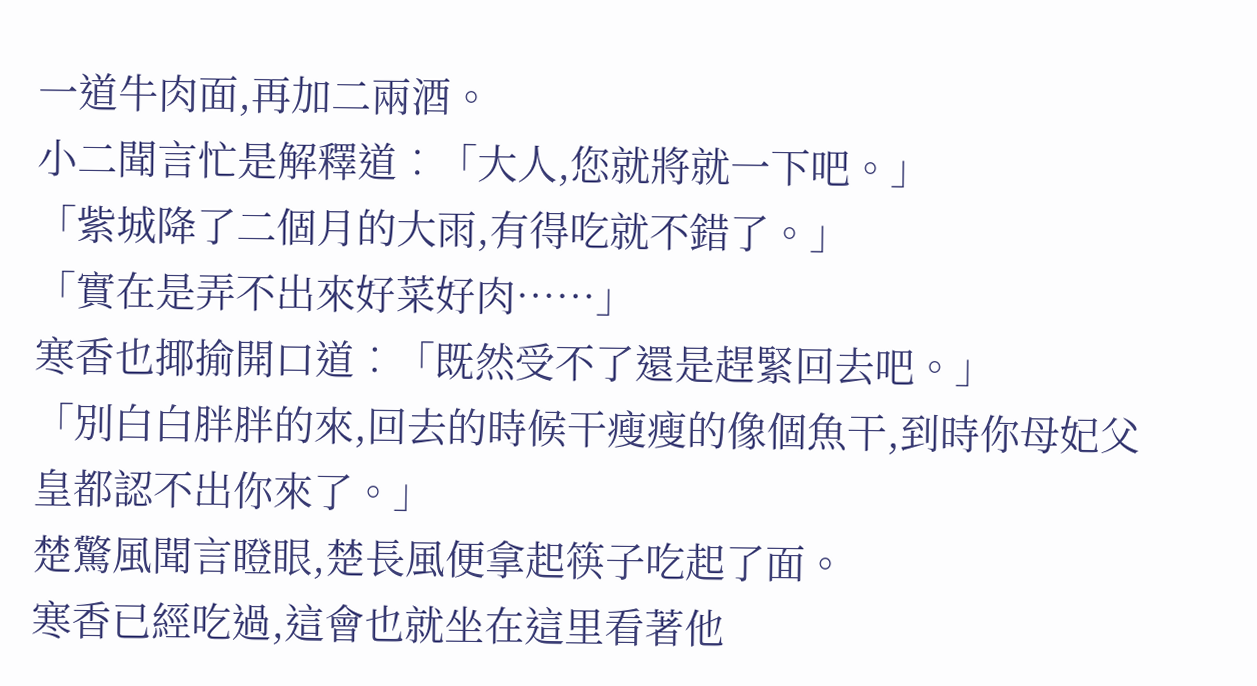一道牛肉面,再加二兩酒。
小二聞言忙是解釋道︰「大人,您就將就一下吧。」
「紫城降了二個月的大雨,有得吃就不錯了。」
「實在是弄不出來好菜好肉……」
寒香也揶揄開口道︰「既然受不了還是趕緊回去吧。」
「別白白胖胖的來,回去的時候干瘦瘦的像個魚干,到時你母妃父皇都認不出你來了。」
楚驚風聞言瞪眼,楚長風便拿起筷子吃起了面。
寒香已經吃過,這會也就坐在這里看著他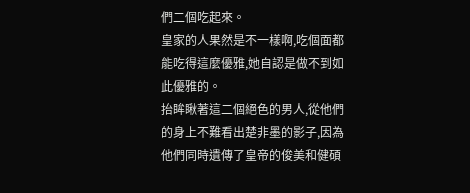們二個吃起來。
皇家的人果然是不一樣啊,吃個面都能吃得這麼優雅,她自認是做不到如此優雅的。
抬眸瞅著這二個絕色的男人,從他們的身上不難看出楚非墨的影子,因為他們同時遺傳了皇帝的俊美和健碩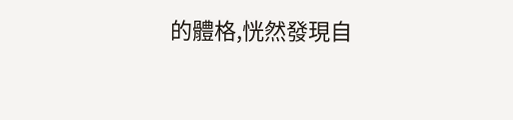的體格,恍然發現自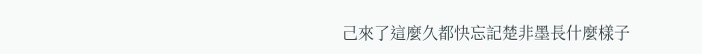己來了這麼久都快忘記楚非墨長什麼樣子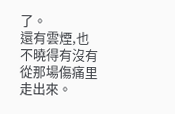了。
還有雲煙,也不曉得有沒有從那場傷痛里走出來。